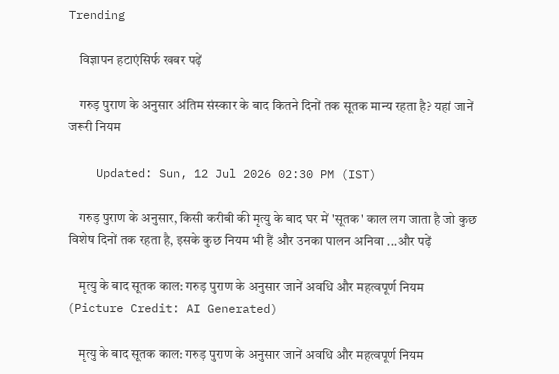Trending

    विज्ञापन हटाएंसिर्फ खबर पढ़ें

    गरुड़ पुराण के अनुसार अंतिम संस्कार के बाद कितने दिनों तक सूतक मान्य रहता है? यहां जानें जरूरी नियम

    Updated: Sun, 12 Jul 2026 02:30 PM (IST)

    गरुड़ पुराण के अनुसार, किसी करीबी की मृत्यु के बाद घर में 'सूतक' काल लग जाता है जो कुछ विशेष दिनों तक रहता है, इसके कुछ नियम भी हैं और उनका पालन अनिवा ...और पढ़ें

    मृत्यु के बाद सूतक काल: गरुड़ पुराण के अनुसार जानें अवधि और महत्वपूर्ण नियम (Picture Credit: AI Generated)

    मृत्यु के बाद सूतक काल: गरुड़ पुराण के अनुसार जानें अवधि और महत्वपूर्ण नियम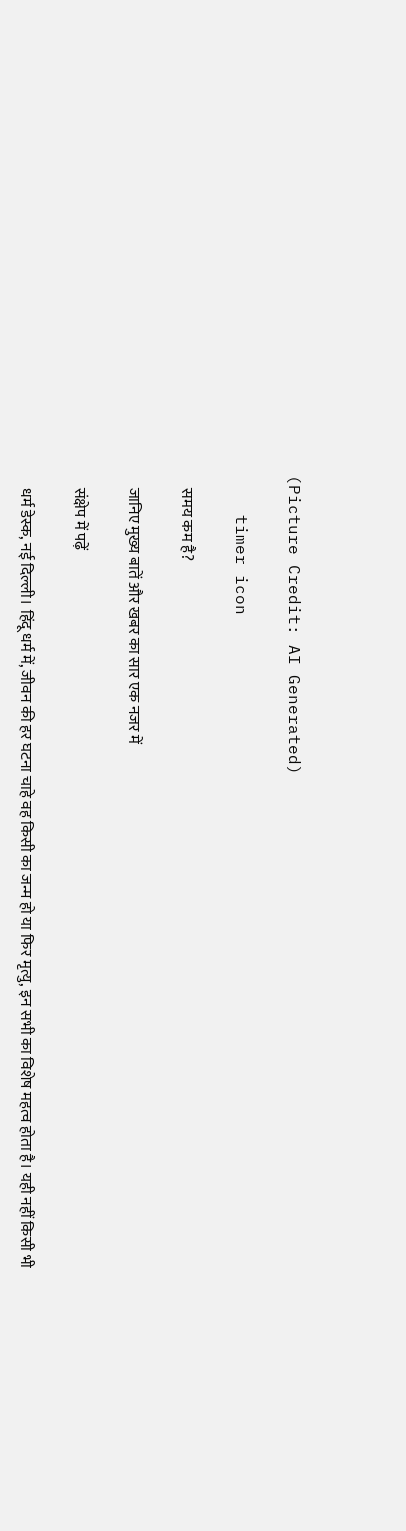(Picture Credit: AI Generated)

    timer icon

    समय कम है?

    जानिए मुख्य बातें और खबर का सार एक नजर में

    संक्षेप में पढ़ें

    धर्म डेस्क, नई दिल्ली। हिंदू धर्म में, जीवन की हर घटना चाहे वह किसी का जन्म हो या फिर मृत्यु, इन सभी का विशेष महत्व होता है। यही नहीं किसी भी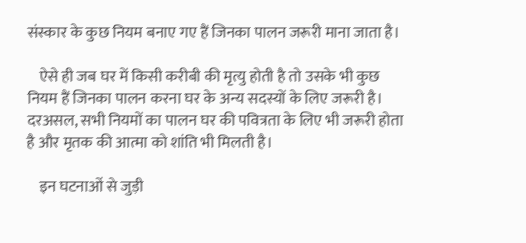संस्कार के कुछ नियम बनाए गए हैं जिनका पालन जरूरी माना जाता है।

    ऐसे ही जब घर में किसी करीबी की मृत्यु होती है तो उसके भी कुछ नियम हैं जिनका पालन करना घर के अन्य सदस्यों के लिए जरूरी है। दरअसल, सभी नियमों का पालन घर की पवित्रता के लिए भी जरूरी होता है और मृतक की आत्मा को शांति भी मिलती है।

    इन घटनाओं से जुड़ी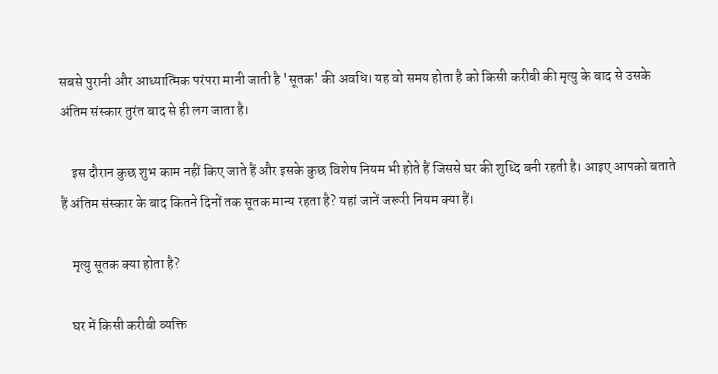सबसे पुरानी और आध्यात्मिक परंपरा मानी जाती है 'सूतक' की अवधि। यह वो समय होता है को किसी करीबी की मृत्यु के बाद से उसके अंतिम संस्कार तुरंत बाद से ही लग जाता है।

    इस दौरान कुछ शुभ काम नहीं किए जाते हैं और इसके कुछ विशेष नियम भी होते हैं जिससे घर की शुध्दि बनी रहती है। आइए आपको बताते हैं अंतिम संस्कार के बाद कितने दिनों तक सूतक मान्य रहता है? यहां जानें जरूरी नियम क्या हैं।

    मृत्यु सूतक क्या होता है?

    घर में किसी करीबी व्यक्ति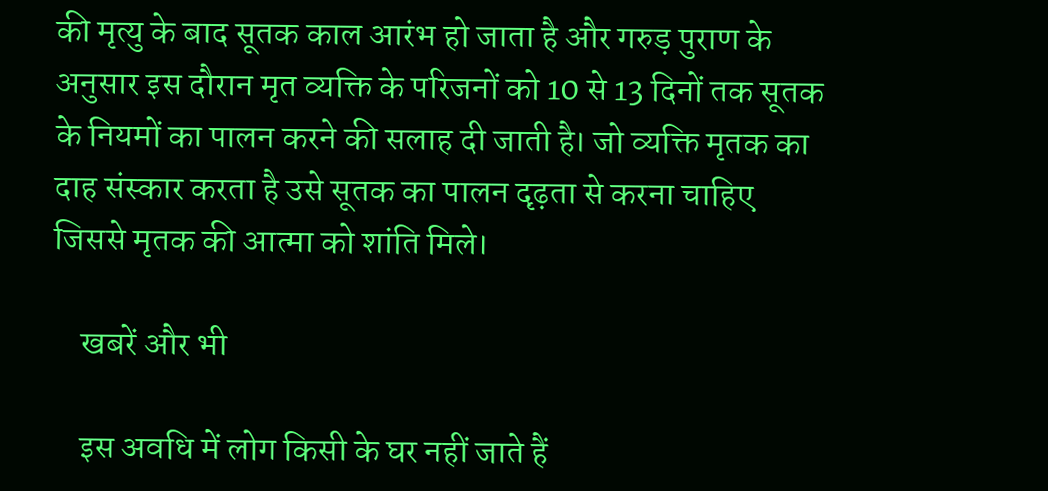की मृत्यु के बाद सूतक काल आरंभ हो जाता है और गरुड़ पुराण के अनुसार इस दौरान मृत व्यक्ति के परिजनों को 10 से 13 दिनों तक सूतक के नियमों का पालन करने की सलाह दी जाती है। जो व्यक्ति मृतक का दाह संस्कार करता है उसे सूतक का पालन दृढ़ता से करना चाहिए जिससे मृतक की आत्मा को शांति मिले।

    खबरें और भी

    इस अवधि में लोग किसी के घर नहीं जाते हैं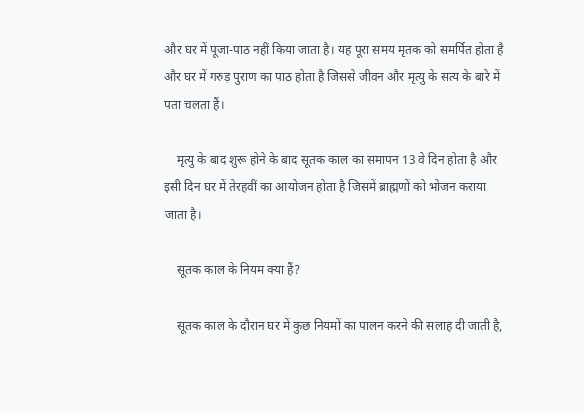और घर में पूजा-पाठ नहीं किया जाता है। यह पूरा समय मृतक को समर्पित होता है और घर में गरुड़ पुराण का पाठ होता है जिससे जीवन और मृत्यु के सत्य के बारे में पता चलता हैं।

    मृत्यु के बाद शुरू होने के बाद सूतक काल का समापन 13 वे दिन होता है और इसी दिन घर में तेरहवीं का आयोजन होता है जिसमें ब्राह्मणों को भोजन कराया जाता है।

    सूतक काल के नियम क्या हैं?

    सूतक काल के दौरान घर में कुछ नियमों का पालन करने की सलाह दी जाती है,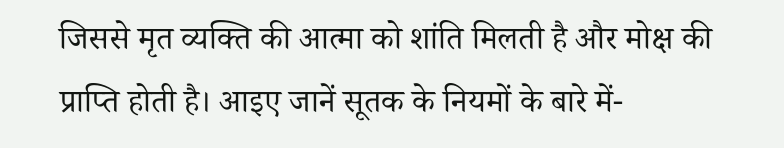जिससे मृत व्यक्ति की आत्मा को शांति मिलती है और मोक्ष की प्राप्ति होती है। आइए जानें सूतक के नियमों के बारे में-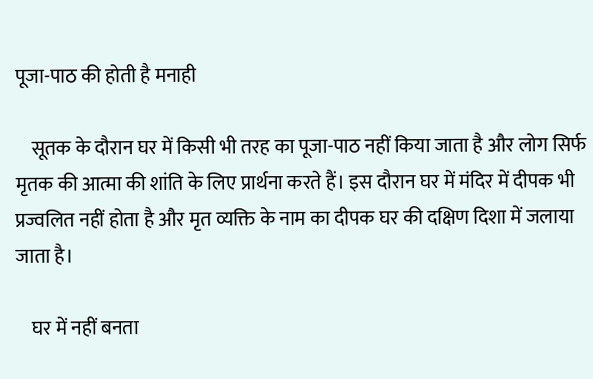पूजा-पाठ की होती है मनाही

    सूतक के दौरान घर में किसी भी तरह का पूजा-पाठ नहीं किया जाता है और लोग सिर्फ मृतक की आत्मा की शांति के लिए प्रार्थना करते हैं। इस दौरान घर में मंदिर में दीपक भी प्रज्वलित नहीं होता है और मृत व्यक्ति के नाम का दीपक घर की दक्षिण दिशा में जलाया जाता है।

    घर में नहीं बनता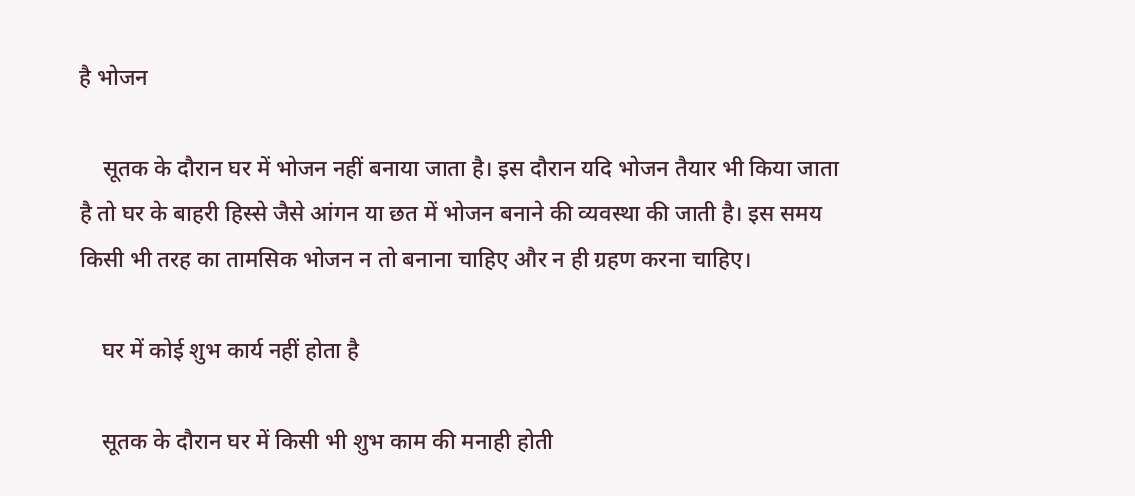है भोजन

    सूतक के दौरान घर में भोजन नहीं बनाया जाता है। इस दौरान यदि भोजन तैयार भी किया जाता है तो घर के बाहरी हिस्से जैसे आंगन या छत में भोजन बनाने की व्यवस्था की जाती है। इस समय किसी भी तरह का तामसिक भोजन न तो बनाना चाहिए और न ही ग्रहण करना चाहिए।

    घर में कोई शुभ कार्य नहीं होता है

    सूतक के दौरान घर में किसी भी शुभ काम की मनाही होती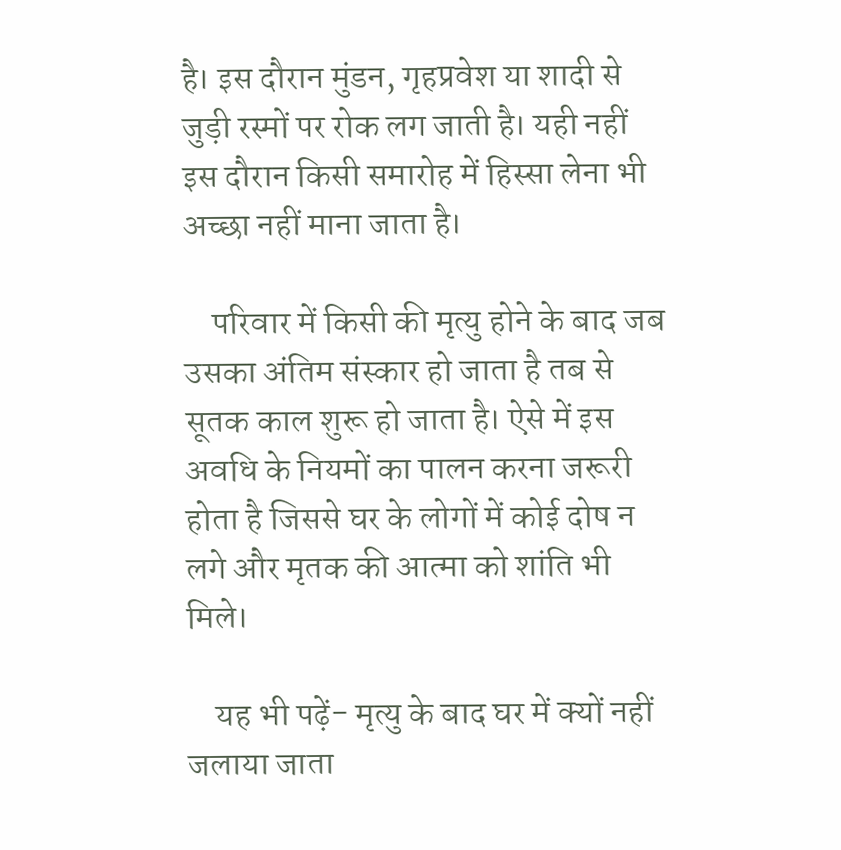है। इस दौरान मुंडन, गृहप्रवेश या शादी से जुड़ी रस्मों पर रोक लग जाती है। यही नहीं इस दौरान किसी समारोह में हिस्सा लेना भी अच्छा नहीं माना जाता है।

    परिवार में किसी की मृत्यु होने के बाद जब उसका अंतिम संस्कार हो जाता है तब से सूतक काल शुरू हो जाता है। ऐसे में इस अवधि के नियमों का पालन करना जरूरी होता है जिससे घर के लोगों में कोई दोष न लगे और मृतक की आत्मा को शांति भी मिले।

    यह भी पढ़ें- मृत्यु के बाद घर में क्यों नहीं जलाया जाता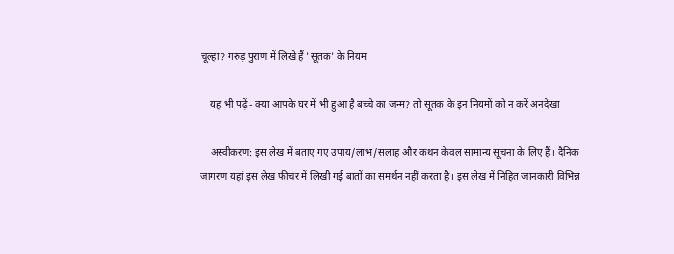चूल्हा? गरुड़ पुराण में लिखे हैं 'सूतक' के नियम

    यह भी पढ़ें- क्या आपके घर में भी हुआ है बच्चे का जन्म? तो सूतक के इन नियमों को न करें अनदेखा

    अस्वीकरण: इस लेख में बताए गए उपाय/लाभ/सलाह और कथन केवल सामान्य सूचना के लिए हैं। दैनिक जागरण यहां इस लेख फीचर में लिखी गई बातों का समर्थन नहीं करता है। इस लेख में निहित जानकारी विभिन्न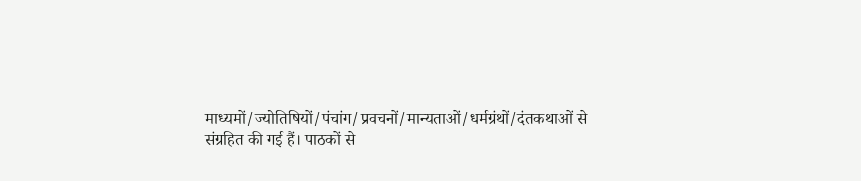माध्यमों/ज्योतिषियों/पंचांग/प्रवचनों/मान्यताओं/धर्मग्रंथों/दंतकथाओं से संग्रहित की गई हैं। पाठकों से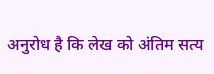अनुरोध है कि लेख को अंतिम सत्य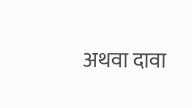अथवा दावा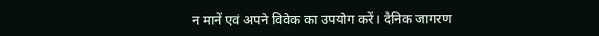न मानें एवं अपने विवेक का उपयोग करें। दैनिक जागरण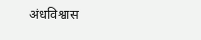अंधविश्वास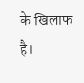के खिलाफ है।